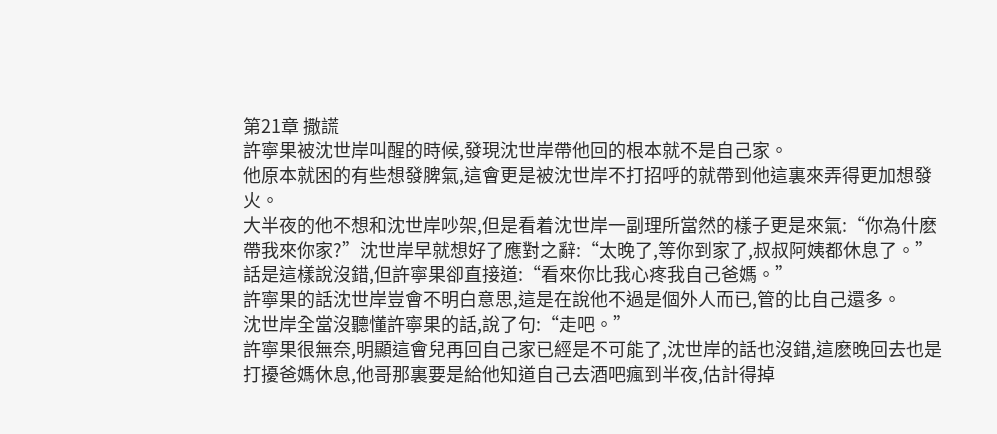第21章 撒謊
許寧果被沈世岸叫醒的時候,發現沈世岸帶他回的根本就不是自己家。
他原本就困的有些想發脾氣,這會更是被沈世岸不打招呼的就帶到他這裏來弄得更加想發火。
大半夜的他不想和沈世岸吵架,但是看着沈世岸一副理所當然的樣子更是來氣:“你為什麽帶我來你家?”沈世岸早就想好了應對之辭:“太晚了,等你到家了,叔叔阿姨都休息了。”
話是這樣說沒錯,但許寧果卻直接道:“看來你比我心疼我自己爸媽。”
許寧果的話沈世岸豈會不明白意思,這是在說他不過是個外人而已,管的比自己還多。
沈世岸全當沒聽懂許寧果的話,說了句:“走吧。”
許寧果很無奈,明顯這會兒再回自己家已經是不可能了,沈世岸的話也沒錯,這麽晚回去也是打擾爸媽休息,他哥那裏要是給他知道自己去酒吧瘋到半夜,估計得掉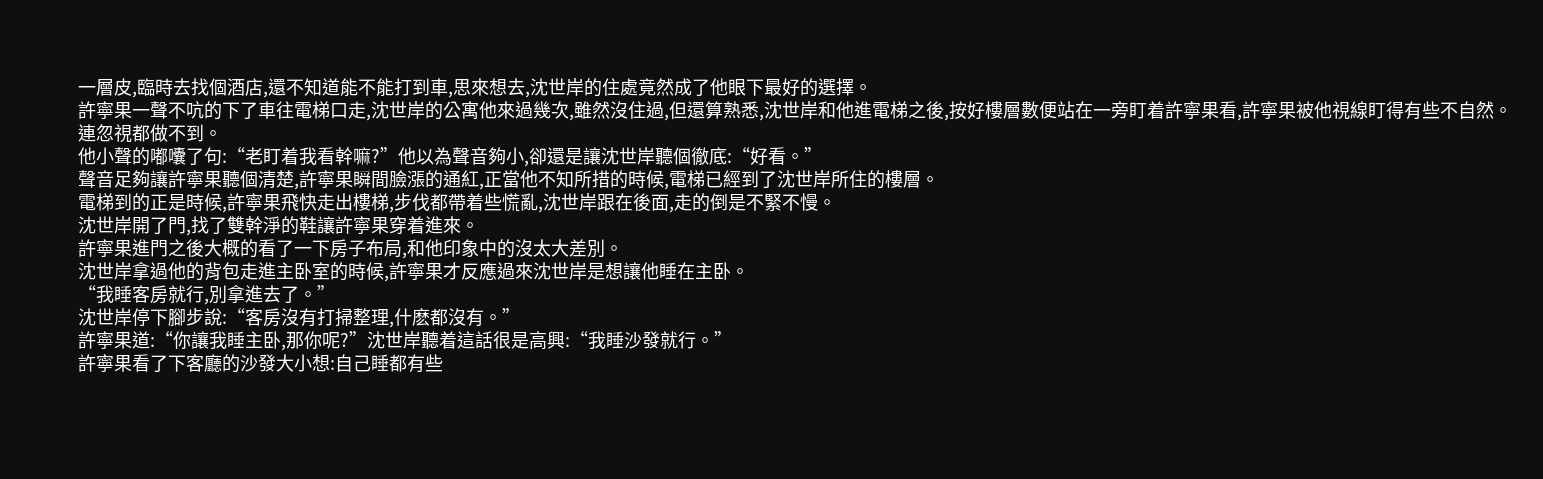一層皮,臨時去找個酒店,還不知道能不能打到車,思來想去,沈世岸的住處竟然成了他眼下最好的選擇。
許寧果一聲不吭的下了車往電梯口走,沈世岸的公寓他來過幾次,雖然沒住過,但還算熟悉,沈世岸和他進電梯之後,按好樓層數便站在一旁盯着許寧果看,許寧果被他視線盯得有些不自然。
連忽視都做不到。
他小聲的嘟囔了句:“老盯着我看幹嘛?”他以為聲音夠小,卻還是讓沈世岸聽個徹底:“好看。”
聲音足夠讓許寧果聽個清楚,許寧果瞬間臉漲的通紅,正當他不知所措的時候,電梯已經到了沈世岸所住的樓層。
電梯到的正是時候,許寧果飛快走出樓梯,步伐都帶着些慌亂,沈世岸跟在後面,走的倒是不緊不慢。
沈世岸開了門,找了雙幹淨的鞋讓許寧果穿着進來。
許寧果進門之後大概的看了一下房子布局,和他印象中的沒太大差別。
沈世岸拿過他的背包走進主卧室的時候,許寧果才反應過來沈世岸是想讓他睡在主卧。
“我睡客房就行,別拿進去了。”
沈世岸停下腳步說:“客房沒有打掃整理,什麽都沒有。”
許寧果道:“你讓我睡主卧,那你呢?”沈世岸聽着這話很是高興:“我睡沙發就行。”
許寧果看了下客廳的沙發大小想:自己睡都有些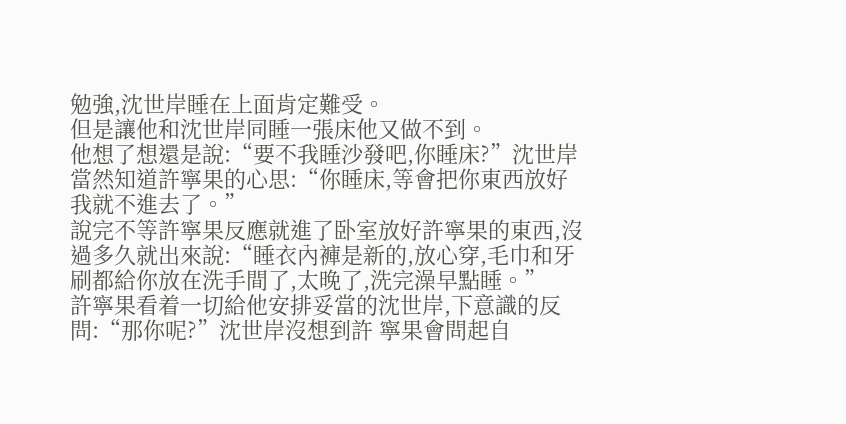勉強,沈世岸睡在上面肯定難受。
但是讓他和沈世岸同睡一張床他又做不到。
他想了想還是說:“要不我睡沙發吧,你睡床?”沈世岸當然知道許寧果的心思:“你睡床,等會把你東西放好我就不進去了。”
說完不等許寧果反應就進了卧室放好許寧果的東西,沒過多久就出來說:“睡衣內褲是新的,放心穿,毛巾和牙刷都給你放在洗手間了,太晚了,洗完澡早點睡。”
許寧果看着一切給他安排妥當的沈世岸,下意識的反問:“那你呢?”沈世岸沒想到許 寧果會問起自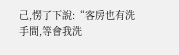己,愣了下說:“客房也有洗手間,等會我洗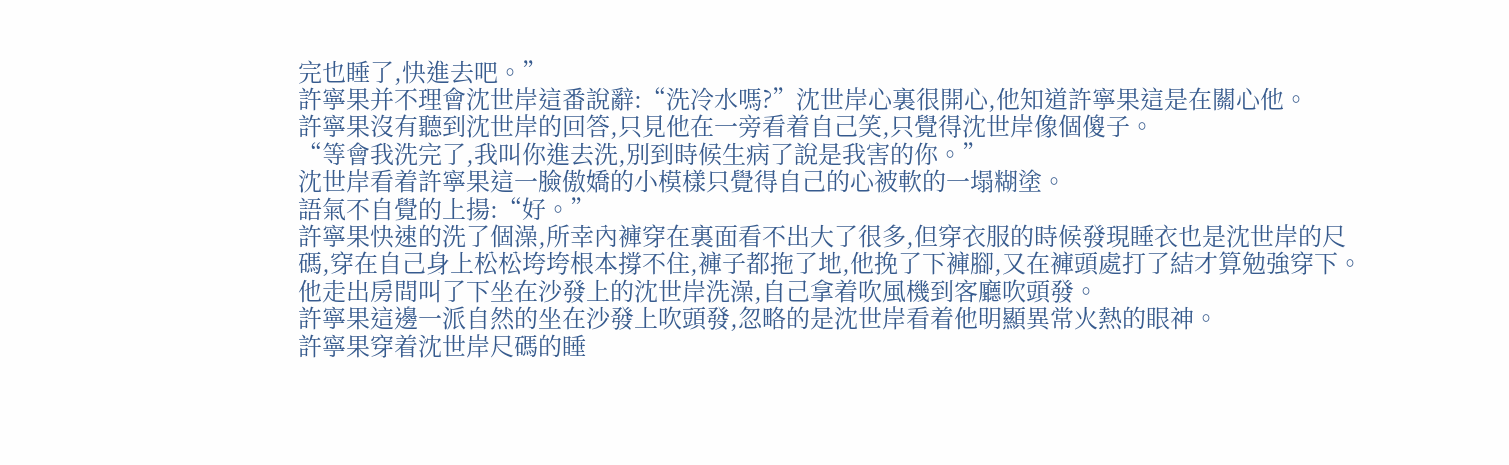完也睡了,快進去吧。”
許寧果并不理會沈世岸這番說辭:“洗冷水嗎?”沈世岸心裏很開心,他知道許寧果這是在關心他。
許寧果沒有聽到沈世岸的回答,只見他在一旁看着自己笑,只覺得沈世岸像個傻子。
“等會我洗完了,我叫你進去洗,別到時候生病了說是我害的你。”
沈世岸看着許寧果這一臉傲嬌的小模樣只覺得自己的心被軟的一塌糊塗。
語氣不自覺的上揚:“好。”
許寧果快速的洗了個澡,所幸內褲穿在裏面看不出大了很多,但穿衣服的時候發現睡衣也是沈世岸的尺碼,穿在自己身上松松垮垮根本撐不住,褲子都拖了地,他挽了下褲腳,又在褲頭處打了結才算勉強穿下。
他走出房間叫了下坐在沙發上的沈世岸洗澡,自己拿着吹風機到客廳吹頭發。
許寧果這邊一派自然的坐在沙發上吹頭發,忽略的是沈世岸看着他明顯異常火熱的眼神。
許寧果穿着沈世岸尺碼的睡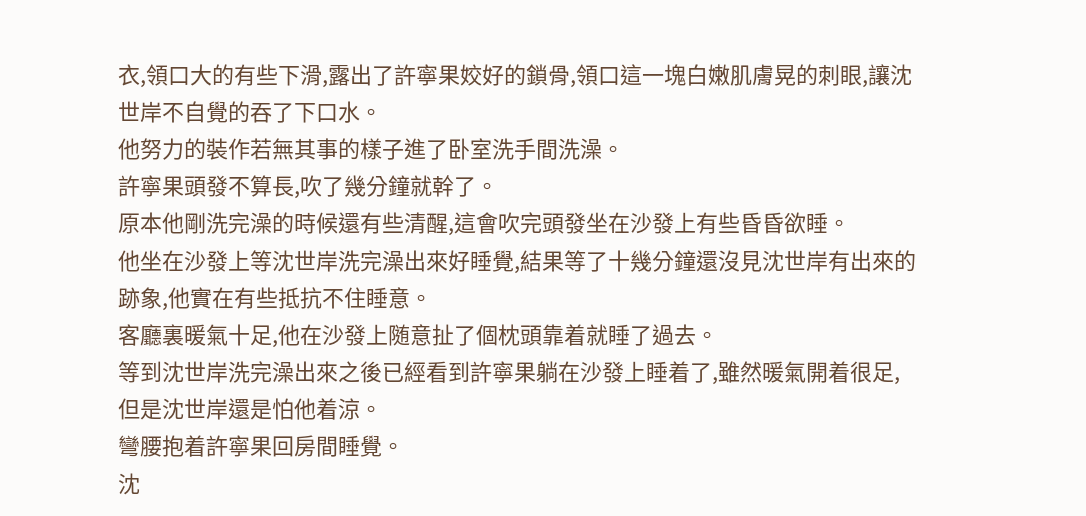衣,領口大的有些下滑,露出了許寧果姣好的鎖骨,領口這一塊白嫩肌膚晃的刺眼,讓沈世岸不自覺的吞了下口水。
他努力的裝作若無其事的樣子進了卧室洗手間洗澡。
許寧果頭發不算長,吹了幾分鐘就幹了。
原本他剛洗完澡的時候還有些清醒,這會吹完頭發坐在沙發上有些昏昏欲睡。
他坐在沙發上等沈世岸洗完澡出來好睡覺,結果等了十幾分鐘還沒見沈世岸有出來的跡象,他實在有些抵抗不住睡意。
客廳裏暖氣十足,他在沙發上随意扯了個枕頭靠着就睡了過去。
等到沈世岸洗完澡出來之後已經看到許寧果躺在沙發上睡着了,雖然暖氣開着很足,但是沈世岸還是怕他着涼。
彎腰抱着許寧果回房間睡覺。
沈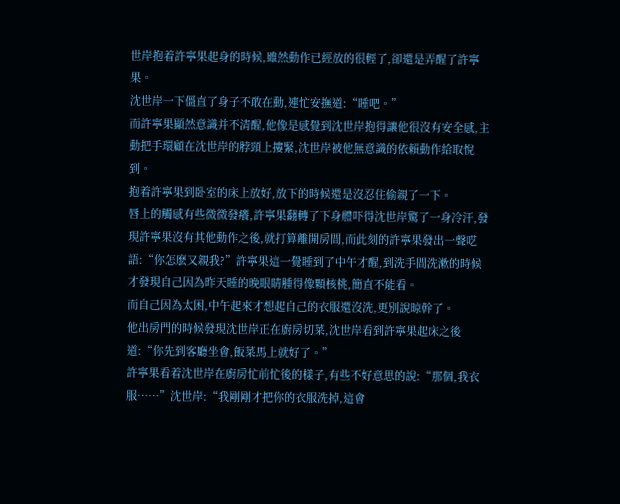世岸抱着許寧果起身的時候,雖然動作已經放的很輕了,卻還是弄醒了許寧果。
沈世岸一下僵直了身子不敢在動,連忙安撫道:“睡吧。”
而許寧果顯然意識并不清醒,他像是感覺到沈世岸抱得讓他很沒有安全感,主動把手環顧在沈世岸的脖頸上摟緊,沈世岸被他無意識的依賴動作給取悅到。
抱着許寧果到卧室的床上放好,放下的時候還是沒忍住偷親了一下。
唇上的觸感有些微微發癢,許寧果翻轉了下身體吓得沈世岸驚了一身冷汗,發現許寧果沒有其他動作之後,就打算離開房間,而此刻的許寧果發出一聲呓語:“你怎麽又親我?”許寧果這一覺睡到了中午才醒,到洗手間洗漱的時候才發現自己因為昨天睡的晚眼睛腫得像顆核桃,簡直不能看。
而自己因為太困,中午起來才想起自己的衣服還沒洗,更別說晾幹了。
他出房門的時候發現沈世岸正在廚房切菜,沈世岸看到許寧果起床之後道:“你先到客廳坐會,飯菜馬上就好了。”
許寧果看着沈世岸在廚房忙前忙後的樣子,有些不好意思的說:“那個,我衣服……”沈世岸:“我剛剛才把你的衣服洗掉,這會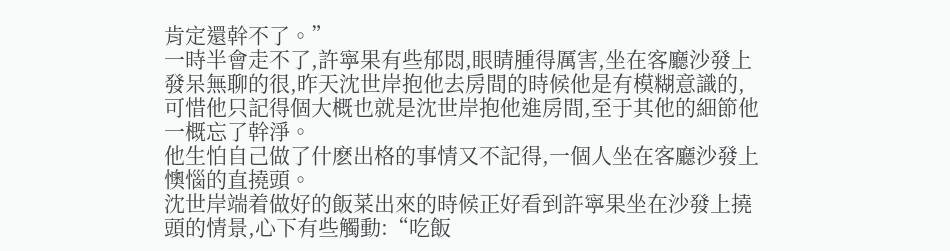肯定還幹不了。”
一時半會走不了,許寧果有些郁悶,眼睛腫得厲害,坐在客廳沙發上發呆無聊的很,昨天沈世岸抱他去房間的時候他是有模糊意識的,可惜他只記得個大概也就是沈世岸抱他進房間,至于其他的細節他一概忘了幹淨。
他生怕自己做了什麽出格的事情又不記得,一個人坐在客廳沙發上懊惱的直撓頭。
沈世岸端着做好的飯菜出來的時候正好看到許寧果坐在沙發上撓頭的情景,心下有些觸動:“吃飯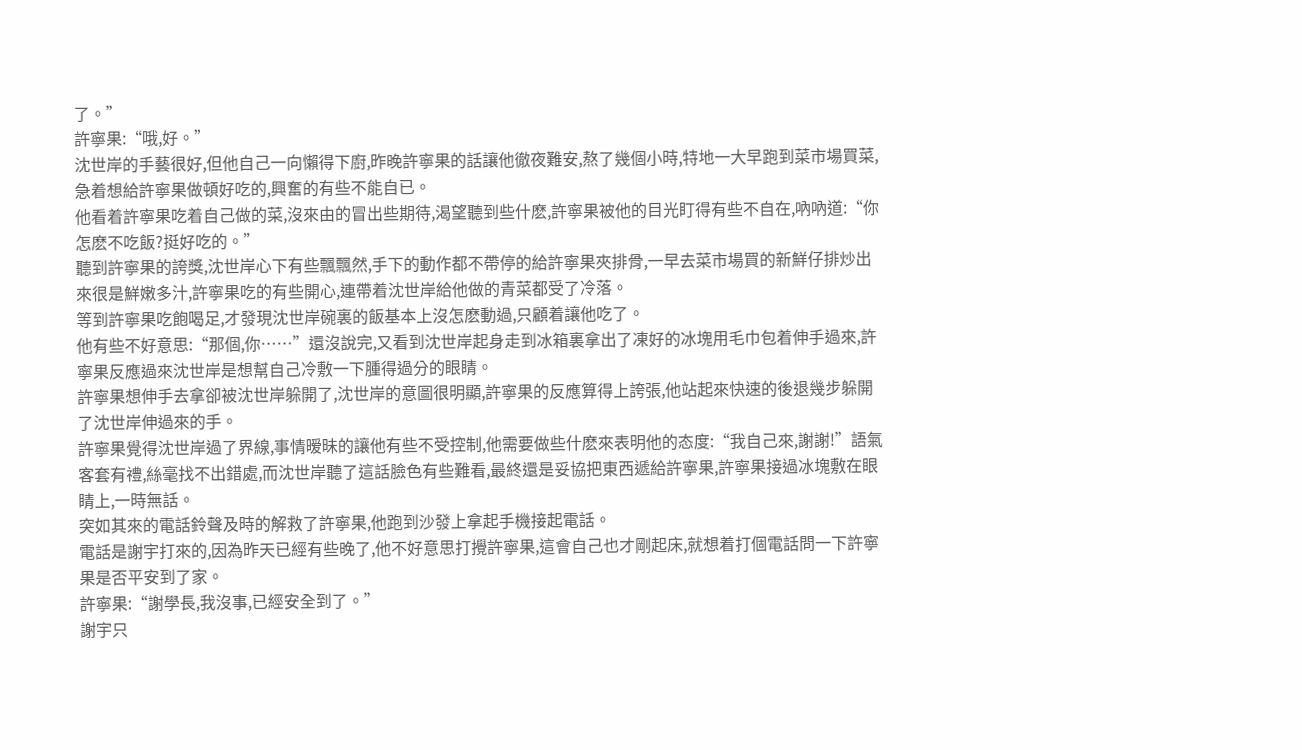了。”
許寧果:“哦,好。”
沈世岸的手藝很好,但他自己一向懶得下廚,昨晚許寧果的話讓他徹夜難安,熬了幾個小時,特地一大早跑到菜市場買菜,急着想給許寧果做頓好吃的,興奮的有些不能自已。
他看着許寧果吃着自己做的菜,沒來由的冒出些期待,渴望聽到些什麽,許寧果被他的目光盯得有些不自在,吶吶道:“你怎麽不吃飯?挺好吃的。”
聽到許寧果的誇獎,沈世岸心下有些飄飄然,手下的動作都不帶停的給許寧果夾排骨,一早去菜市場買的新鮮仔排炒出來很是鮮嫩多汁,許寧果吃的有些開心,連帶着沈世岸給他做的青菜都受了冷落。
等到許寧果吃飽喝足,才發現沈世岸碗裏的飯基本上沒怎麽動過,只顧着讓他吃了。
他有些不好意思:“那個,你……”還沒說完,又看到沈世岸起身走到冰箱裏拿出了凍好的冰塊用毛巾包着伸手過來,許寧果反應過來沈世岸是想幫自己冷敷一下腫得過分的眼睛。
許寧果想伸手去拿卻被沈世岸躲開了,沈世岸的意圖很明顯,許寧果的反應算得上誇張,他站起來快速的後退幾步躲開了沈世岸伸過來的手。
許寧果覺得沈世岸過了界線,事情暧昧的讓他有些不受控制,他需要做些什麽來表明他的态度:“我自己來,謝謝!”語氣客套有禮,絲毫找不出錯處,而沈世岸聽了這話臉色有些難看,最終還是妥協把東西遞給許寧果,許寧果接過冰塊敷在眼睛上,一時無話。
突如其來的電話鈴聲及時的解救了許寧果,他跑到沙發上拿起手機接起電話。
電話是謝宇打來的,因為昨天已經有些晚了,他不好意思打攪許寧果,這會自己也才剛起床,就想着打個電話問一下許寧果是否平安到了家。
許寧果:“謝學長,我沒事,已經安全到了。”
謝宇只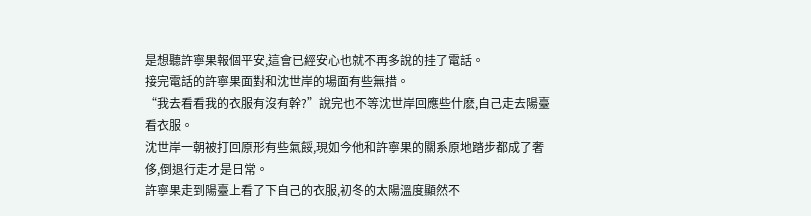是想聽許寧果報個平安,這會已經安心也就不再多說的挂了電話。
接完電話的許寧果面對和沈世岸的場面有些無措。
“我去看看我的衣服有沒有幹?”說完也不等沈世岸回應些什麽,自己走去陽臺看衣服。
沈世岸一朝被打回原形有些氣餒,現如今他和許寧果的關系原地踏步都成了奢侈,倒退行走才是日常。
許寧果走到陽臺上看了下自己的衣服,初冬的太陽溫度顯然不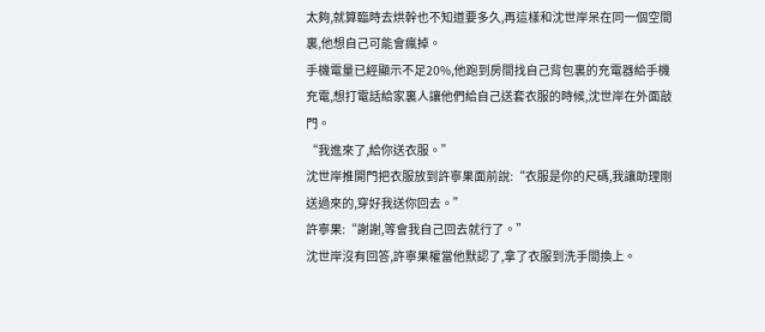太夠,就算臨時去烘幹也不知道要多久,再這樣和沈世岸呆在同一個空間裏,他想自己可能會瘋掉。
手機電量已經顯示不足20%,他跑到房間找自己背包裏的充電器給手機充電,想打電話給家裏人讓他們給自己送套衣服的時候,沈世岸在外面敲門。
“我進來了,給你送衣服。”
沈世岸推開門把衣服放到許寧果面前說:“衣服是你的尺碼,我讓助理剛送過來的,穿好我送你回去。”
許寧果:“謝謝,等會我自己回去就行了。”
沈世岸沒有回答,許寧果權當他默認了,拿了衣服到洗手間換上。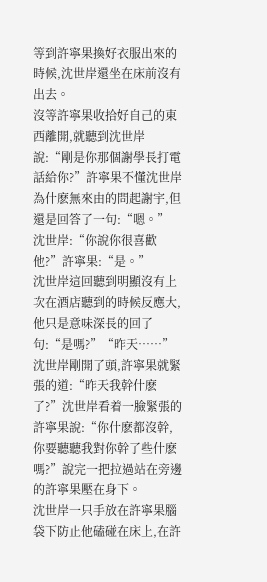等到許寧果換好衣服出來的時候,沈世岸還坐在床前沒有出去。
沒等許寧果收拾好自己的東西離開,就聽到沈世岸說:“剛是你那個謝學長打電話給你?”許寧果不懂沈世岸為什麽無來由的問起謝宇,但還是回答了一句:“嗯。”
沈世岸:“你說你很喜歡他?”許寧果:“是。”
沈世岸這回聽到明顯沒有上次在酒店聽到的時候反應大,他只是意味深長的回了句:“是嗎?”“昨天……”沈世岸剛開了頭,許寧果就緊張的道:“昨天我幹什麽了?”沈世岸看着一臉緊張的許寧果說:“你什麽都沒幹,你要聽聽我對你幹了些什麽嗎?”說完一把拉過站在旁邊的許寧果壓在身下。
沈世岸一只手放在許寧果腦袋下防止他磕碰在床上,在許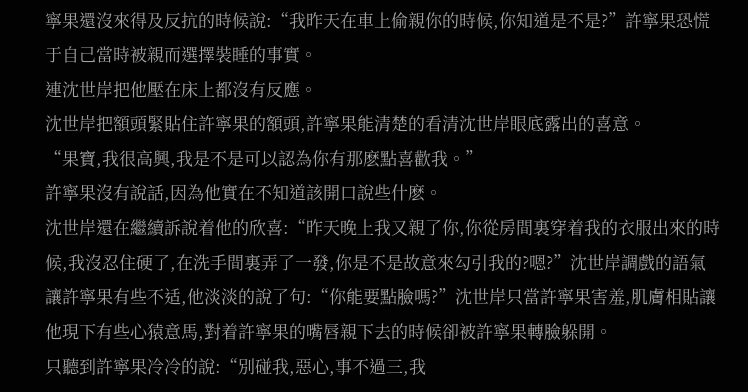寧果還沒來得及反抗的時候說:“我昨天在車上偷親你的時候,你知道是不是?”許寧果恐慌于自己當時被親而選擇裝睡的事實。
連沈世岸把他壓在床上都沒有反應。
沈世岸把額頭緊貼住許寧果的額頭,許寧果能清楚的看清沈世岸眼底露出的喜意。
“果寶,我很高興,我是不是可以認為你有那麽點喜歡我。”
許寧果沒有說話,因為他實在不知道該開口說些什麽。
沈世岸還在繼續訴說着他的欣喜:“昨天晚上我又親了你,你從房間裏穿着我的衣服出來的時候,我沒忍住硬了,在洗手間裏弄了一發,你是不是故意來勾引我的?嗯?”沈世岸調戲的語氣讓許寧果有些不适,他淡淡的說了句:“你能要點臉嗎?”沈世岸只當許寧果害羞,肌膚相貼讓他現下有些心猿意馬,對着許寧果的嘴唇親下去的時候卻被許寧果轉臉躲開。
只聽到許寧果冷冷的說:“別碰我,惡心,事不過三,我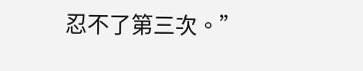忍不了第三次。”